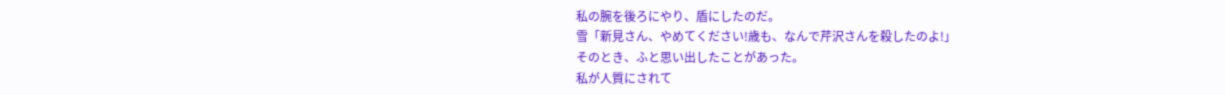私の腕を後ろにやり、盾にしたのだ。
雪「新見さん、やめてください!歳も、なんで芹沢さんを殺したのよ!」
そのとき、ふと思い出したことがあった。
私が人質にされて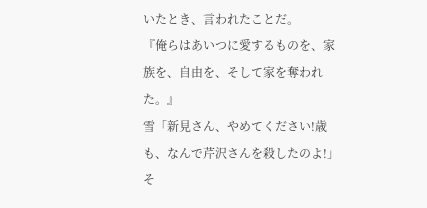いたとき、言われたことだ。
『俺らはあいつに愛するものを、家族を、自由を、そして家を奪われた。』
雪「新見さん、やめてください!歳も、なんで芹沢さんを殺したのよ!」
そ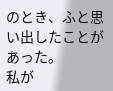のとき、ふと思い出したことがあった。
私が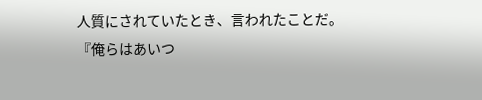人質にされていたとき、言われたことだ。
『俺らはあいつ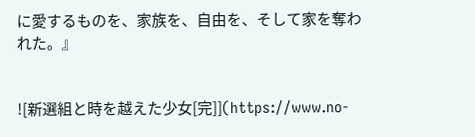に愛するものを、家族を、自由を、そして家を奪われた。』


![新選組と時を越えた少女[完]](https://www.no-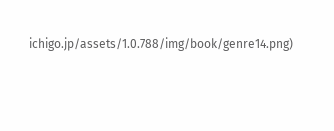ichigo.jp/assets/1.0.788/img/book/genre14.png)